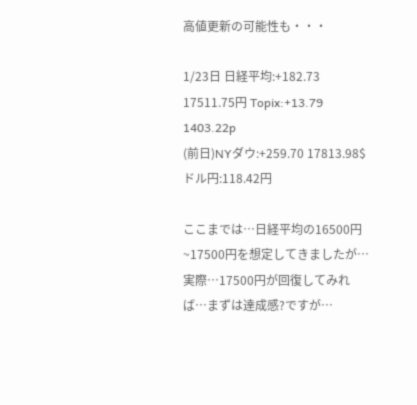高値更新の可能性も・・・

1/23日 日経平均:+182.73 17511.75円 Topix:+13.79 1403.22p
(前日)NYダウ:+259.70 17813.98$  ドル円:118.42円

ここまでは…日経平均の16500円~17500円を想定してきましたが…
実際…17500円が回復してみれば…まずは達成感?ですが…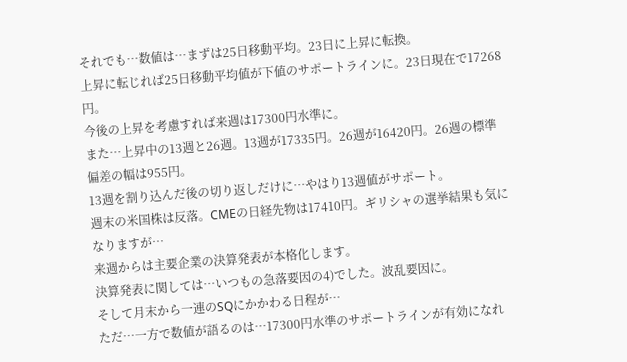それでも…数値は…まずは25日移動平均。23日に上昇に転換。
上昇に転じれば25日移動平均値が下値のサポートラインに。23日現在で17268円。
今後の上昇を考慮すれば来週は17300円水準に。
また…上昇中の13週と26週。13週が17335円。26週が16420円。26週の標準偏差の幅は955円。
13週を割り込んだ後の切り返しだけに…やはり13週値がサポート。
週末の米国株は反落。CMEの日経先物は17410円。ギリシャの選挙結果も気になりますが…
来週からは主要企業の決算発表が本格化します。
決算発表に関しては…いつもの急落要因の4)でした。波乱要因に。
そして月末から一連のSQにかかわる日程が…
ただ…一方で数値が語るのは…17300円水準のサポートラインが有効になれ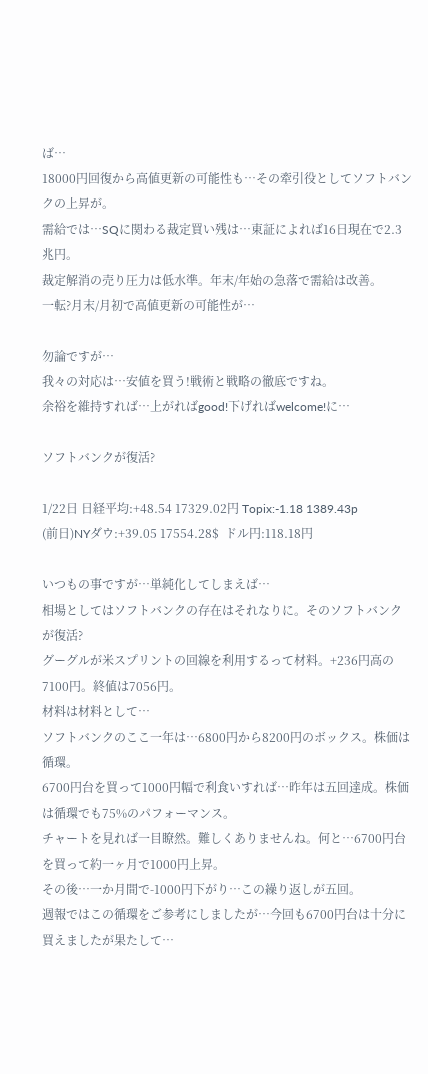ば…
18000円回復から高値更新の可能性も…その牽引役としてソフトバンクの上昇が。
需給では…SQに関わる裁定買い残は…東証によれば16日現在で2.3兆円。
裁定解消の売り圧力は低水準。年末/年始の急落で需給は改善。
一転?月末/月初で高値更新の可能性が…

勿論ですが…
我々の対応は…安値を買う!戦術と戦略の徹底ですね。
余裕を維持すれば…上がればgood!下げればwelcome!に…

ソフトバンクが復活?

1/22日 日経平均:+48.54 17329.02円 Topix:-1.18 1389.43p
(前日)NYダウ:+39.05 17554.28$  ドル円:118.18円

いつもの事ですが…単純化してしまえば…
相場としてはソフトバンクの存在はそれなりに。そのソフトバンクが復活?
グーグルが米スプリントの回線を利用するって材料。+236円高の7100円。終値は7056円。
材料は材料として…
ソフトバンクのここ一年は…6800円から8200円のボックス。株価は循環。
6700円台を買って1000円幅で利食いすれば…昨年は五回達成。株価は循環でも75%のパフォーマンス。
チャートを見れば一目瞭然。難しくありませんね。何と…6700円台を買って約一ヶ月で1000円上昇。
その後…一か月間で-1000円下がり…この繰り返しが五回。
週報ではこの循環をご参考にしましたが…今回も6700円台は十分に買えましたが果たして…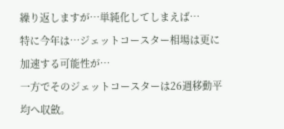繰り返しますが…単純化してしまえば…
特に今年は…ジェットコースター相場は更に加速する可能性が…
一方でそのジェットコースターは26週移動平均へ収斂。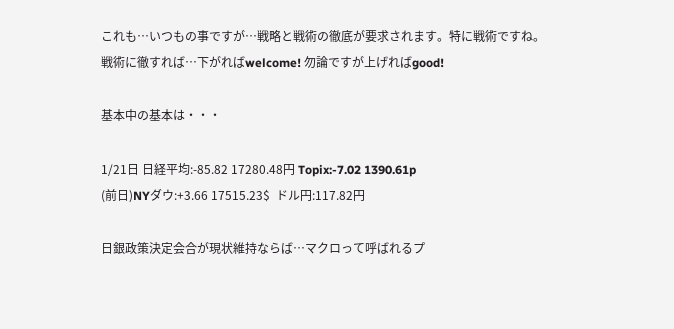これも…いつもの事ですが…戦略と戦術の徹底が要求されます。特に戦術ですね。
戦術に徹すれば…下がればwelcome! 勿論ですが上げればgood!

基本中の基本は・・・

1/21日 日経平均:-85.82 17280.48円 Topix:-7.02 1390.61p
(前日)NYダウ:+3.66 17515.23$  ドル円:117.82円

日銀政策決定会合が現状維持ならば…マクロって呼ばれるプ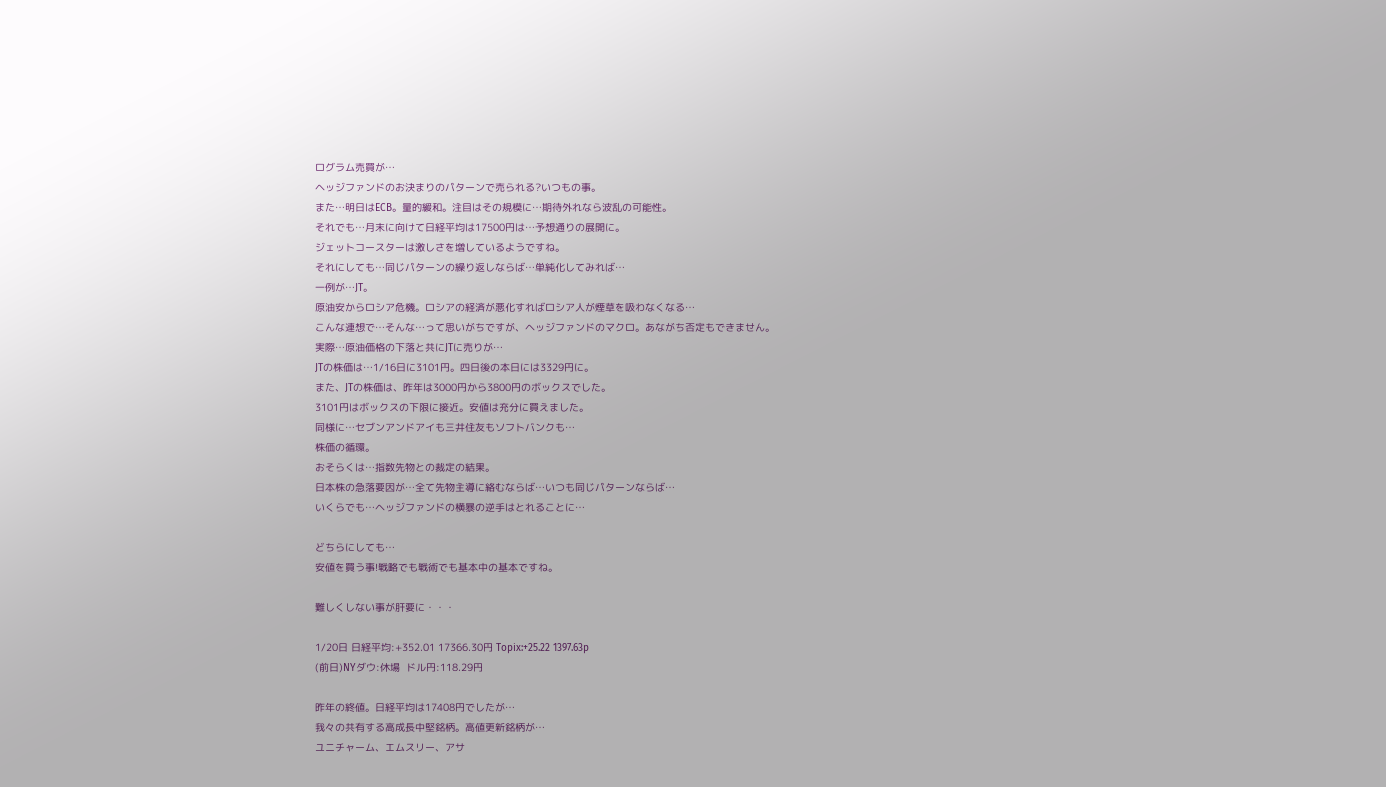ログラム売買が…
ヘッジファンドのお決まりのパターンで売られる?いつもの事。
また…明日はECB。量的緩和。注目はその規模に…期待外れなら波乱の可能性。
それでも…月末に向けて日経平均は17500円は…予想通りの展開に。
ジェットコースターは激しさを増しているようですね。
それにしても…同じパターンの繰り返しならば…単純化してみれば…
一例が…JT。
原油安からロシア危機。ロシアの経済が悪化すればロシア人が煙草を吸わなくなる…
こんな連想で…そんな…って思いがちですが、ヘッジファンドのマクロ。あながち否定もできません。
実際…原油価格の下落と共にJTに売りが…
JTの株価は…1/16日に3101円。四日後の本日には3329円に。
また、JTの株価は、昨年は3000円から3800円のボックスでした。
3101円はボックスの下限に接近。安値は充分に買えました。
同様に…セブンアンドアイも三井住友もソフトバンクも…
株価の循環。
おそらくは…指数先物との裁定の結果。
日本株の急落要因が…全て先物主導に絡むならば…いつも同じパターンならば…
いくらでも…ヘッジファンドの横暴の逆手はとれることに…

どちらにしても…
安値を買う事!戦略でも戦術でも基本中の基本ですね。

難しくしない事が肝要に・・・

1/20日 日経平均:+352.01 17366.30円 Topix:+25.22 1397.63p
(前日)NYダウ:休場  ドル円:118.29円

昨年の終値。日経平均は17408円でしたが…
我々の共有する高成長中堅銘柄。高値更新銘柄が…
ユニチャーム、エムスリー、アサ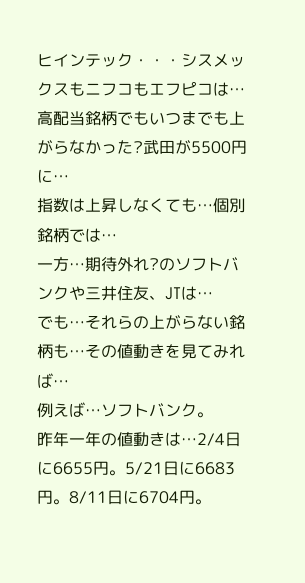ヒインテック・・・シスメックスもニフコもエフピコは…
高配当銘柄でもいつまでも上がらなかった?武田が5500円に…
指数は上昇しなくても…個別銘柄では…
一方…期待外れ?のソフトバンクや三井住友、JTは…
でも…それらの上がらない銘柄も…その値動きを見てみれば…
例えば…ソフトバンク。
昨年一年の値動きは…2/4日に6655円。5/21日に6683円。8/11日に6704円。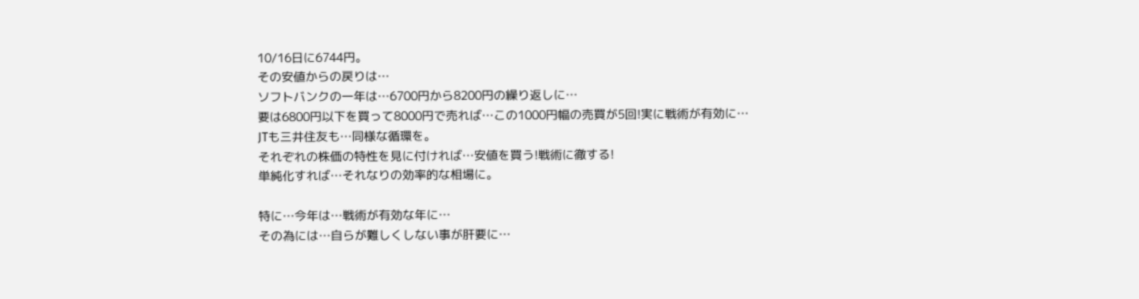10/16日に6744円。
その安値からの戻りは…
ソフトバンクの一年は…6700円から8200円の繰り返しに…
要は6800円以下を買って8000円で売れば…この1000円幅の売買が5回!実に戦術が有効に…
JTも三井住友も…同様な循環を。
それぞれの株価の特性を見に付ければ…安値を買う!戦術に徹する!
単純化すれば…それなりの効率的な相場に。

特に…今年は…戦術が有効な年に…
その為には…自らが難しくしない事が肝要に…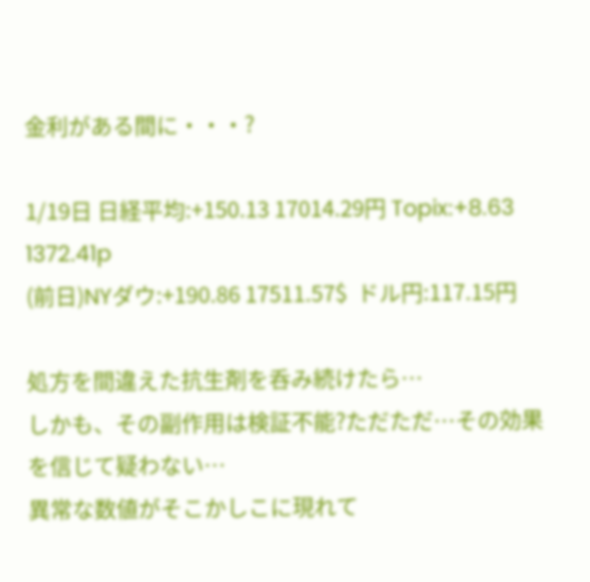金利がある間に・・・?

1/19日 日経平均:+150.13 17014.29円 Topix:+8.63 1372.41p
(前日)NYダウ:+190.86 17511.57$  ドル円:117.15円

処方を間違えた抗生剤を呑み続けたら…
しかも、その副作用は検証不能?ただただ…その効果を信じて疑わない…
異常な数値がそこかしこに現れて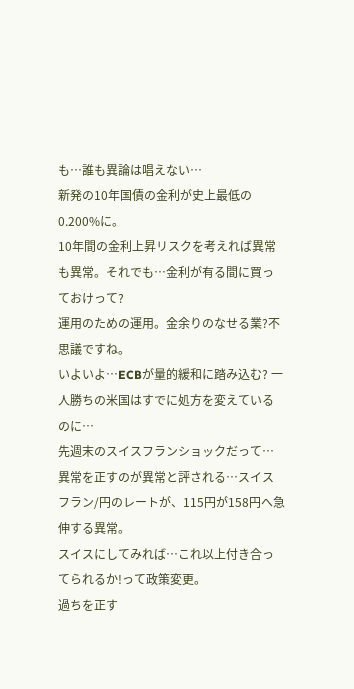も…誰も異論は唱えない…
新発の10年国債の金利が史上最低の0.200%に。
10年間の金利上昇リスクを考えれば異常も異常。それでも…金利が有る間に買っておけって?
運用のための運用。金余りのなせる業?不思議ですね。
いよいよ…ECBが量的緩和に踏み込む? 一人勝ちの米国はすでに処方を変えているのに…
先週末のスイスフランショックだって…
異常を正すのが異常と評される…スイスフラン/円のレートが、115円が158円へ急伸する異常。
スイスにしてみれば…これ以上付き合ってられるか!って政策変更。
過ちを正す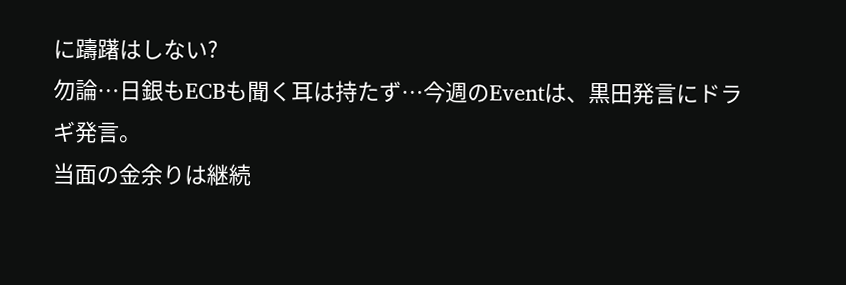に躊躇はしない?
勿論…日銀もECBも聞く耳は持たず…今週のEventは、黒田発言にドラギ発言。
当面の金余りは継続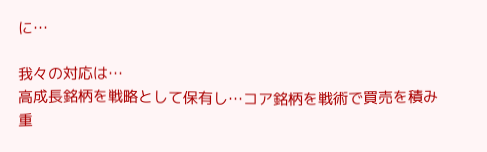に…

我々の対応は…
高成長銘柄を戦略として保有し…コア銘柄を戦術で買売を積み重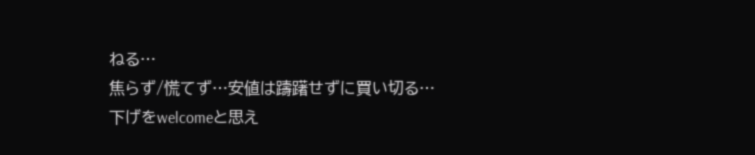ねる…
焦らず/慌てず…安値は躊躇せずに買い切る…
下げをwelcomeと思え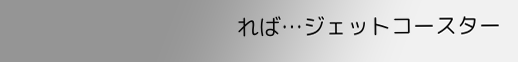れば…ジェットコースター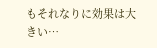もそれなりに効果は大きい…